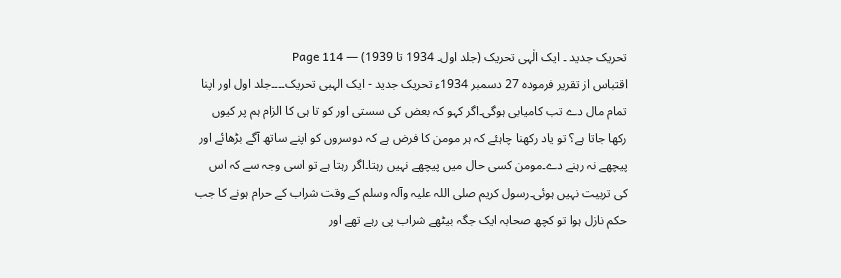تحریک جدید ۔ ایک الٰہی تحریک (جلد اول۔ 1934 تا 1939) — Page 114
اقتباس از تقریر فرموده 27 دسمبر 1934ء تحریک جدید - ایک الہبی تحریک۔۔۔۔جلد اول اور اپنا تمام مال دے تب کامیابی ہوگی۔اگر کہو کہ بعض کی سستی اور کو تا ہی کا الزام ہم پر کیوں رکھا جاتا ہے؟ تو یاد رکھنا چاہئے کہ ہر مومن کا فرض ہے کہ دوسروں کو اپنے ساتھ آگے بڑھائے اور پیچھے نہ رہنے دے۔مومن کسی حال میں پیچھے نہیں رہتا۔اگر رہتا ہے تو اسی وجہ سے کہ اس کی تربیت نہیں ہوئی۔رسول کریم صلی اللہ علیہ وآلہ وسلم کے وقت شراب کے حرام ہونے کا جب حکم نازل ہوا تو کچھ صحابہ ایک جگہ بیٹھے شراب پی رہے تھے اور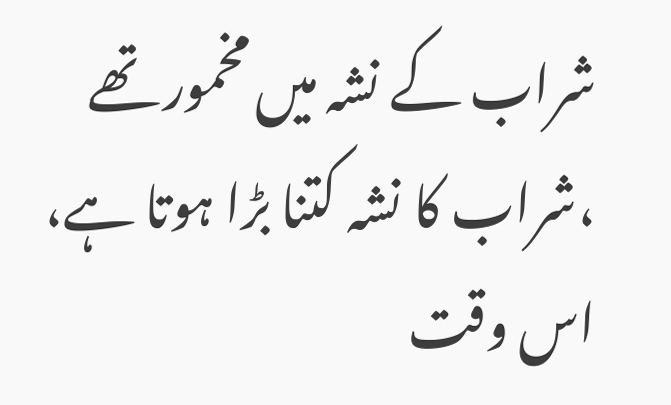شراب کے نشہ میں مخمور تھے ،شراب کا نشہ کتنا بڑا ہوتا ہے، اس وقت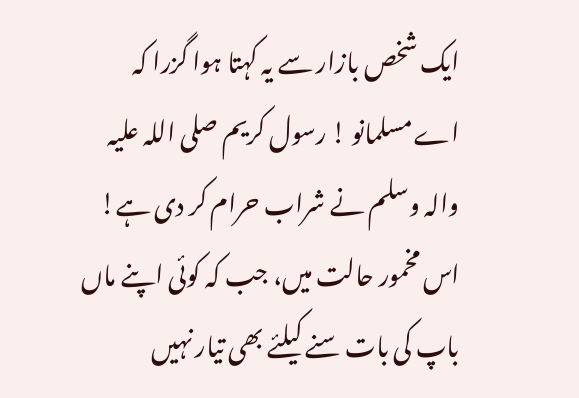ایک شخص بازار سے یہ کہتا ہوا گزرا کہ اے مسلمانو ! رسول کریم صلی اللہ علیہ والہ وسلم نے شراب حرام کر دی ہے! اس مخمور حالت میں، جب کہ کوئی اپنے ماں باپ کی بات سنے کیلئے بھی تیار نہیں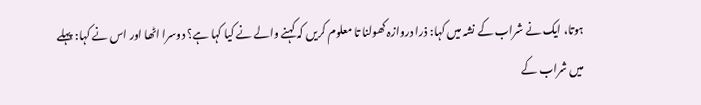ہوتا، ایک نے شراب کے نشہ میں کہا: ذرا دروازہ کھولنا تا معلوم کریں کہ کہنے والے نے کیا کہا ہے؟ دوسرا اٹھا اور اس نے کہا: پہلے میں شراب کے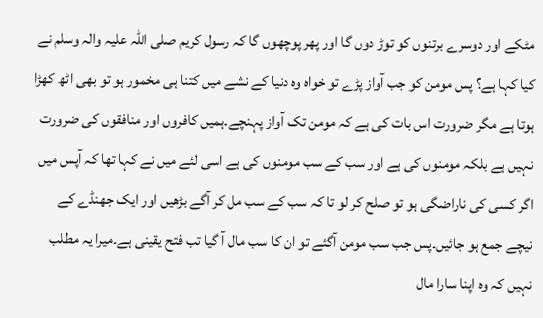مٹکے اور دوسرے برتنوں کو توڑ دوں گا اور پھر پوچھوں گا کہ رسول کریم صلی اللہ علیہ والہ وسلم نے کیا کہا ہے؟ پس مومن کو جب آواز پڑے تو خواہ وہ دنیا کے نشے میں کتنا ہی مخمور ہو تو بھی اٹھ کھڑا ہوتا ہے مگر ضرورت اس بات کی ہے کہ مومن تک آواز پہنچے۔ہمیں کافروں اور منافقوں کی ضرورت نہیں ہے بلکہ مومنوں کی ہے اور سب کے سب مومنوں کی ہے اسی لئے میں نے کہا تھا کہ آپس میں اگر کسی کی ناراضگی ہو تو صلح کر لو تا کہ سب کے سب مل کر آگے بڑھیں اور ایک جھنڈے کے نیچے جمع ہو جائیں۔پس جب سب مومن آگئے تو ان کا سب مال آ گیا تب فتح یقینی ہے۔میرا یہ مطلب نہیں کہ وہ اپنا سارا مال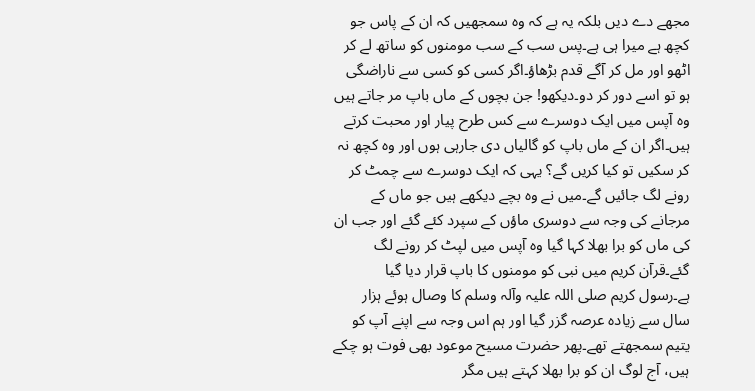مجھے دے دیں بلکہ یہ ہے کہ وہ سمجھیں کہ ان کے پاس جو کچھ ہے میرا ہی ہے۔پس سب کے سب مومنوں کو ساتھ لے کر اٹھو اور مل کر آگے قدم بڑھاؤ۔اگر کسی کو کسی سے ناراضگی ہو تو اسے دور کر دو۔دیکھو! جن بچوں کے ماں باپ مر جاتے ہیں وہ آپس میں ایک دوسرے سے کس طرح پیار اور محبت کرتے ہیں۔اگر ان کے ماں باپ کو گالیاں دی جارہی ہوں اور وہ کچھ نہ کر سکیں تو کیا کریں گے؟ یہی کہ ایک دوسرے سے چمٹ کر رونے لگ جائیں گے۔میں نے وہ بچے دیکھے ہیں جو ماں کے مرجانے کی وجہ سے دوسری ماؤں کے سپرد کئے گئے اور جب ان کی ماں کو برا بھلا کہا گیا وہ آپس میں لپٹ کر رونے لگ گئے۔قرآن کریم میں نبی کو مومنوں کا باپ قرار دیا گیا ہے۔رسول کریم صلی اللہ علیہ وآلہ وسلم کا وصال ہوئے ہزار سال سے زیادہ عرصہ گزر گیا اور ہم اس وجہ سے اپنے آپ کو یتیم سمجھتے تھے۔پھر حضرت مسیح موعود بھی فوت ہو چکے ہیں، آج لوگ ان کو برا بھلا کہتے ہیں مگر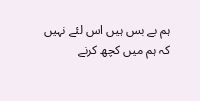ہم بے بس ہیں اس لئے نہیں کہ ہم میں کچھ کرنے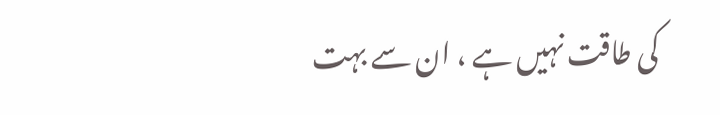کی طاقت نہیں ہے ، ان سے بہت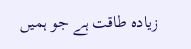زیادہ طاقت ہے جو ہمیں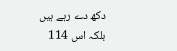دکھ دے رہے ہیں بلکہ اس 114